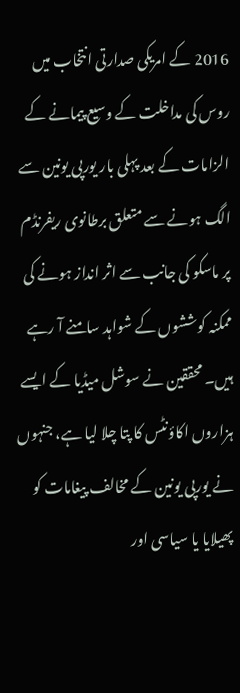2016 کے امریکی صدارتی انتخاب میں روس کی مداخلت کے وسیع پیمانے کے الزامات کے بعد پہلی بار یورپی یونین سے الگ ہونے سے متعلق برطانوی ریفرنڈم پر ماسکو کی جانب سے اثر انداز ہونے کی ممکنہ کوششوں کے شواہد سامنے آ رہے ہیں۔ محققین نے سوشل میڈیا کے ایسے ہزاروں اکاؤنٹس کا پتا چلا لیا ہے، جنہوں نے یورپی یونین کے مخالف پیغامات کو پھیلایا یا سیاسی اور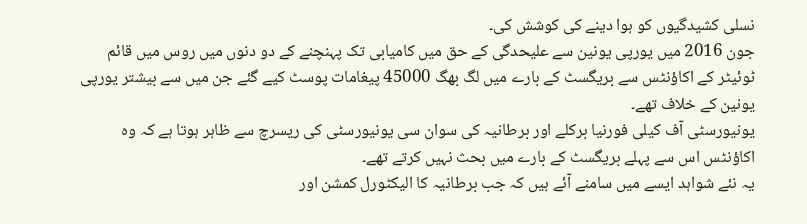نسلی کشیدگیوں کو ہوا دینے کی کوشش کی۔
جون 2016 میں یورپی یونین سے علیحدگی کے حق میں کامیابی تک پہنچنے کے دو دنوں میں روس میں قائم ٹوئیٹر کے اکاؤنٹس سے بریگسٹ کے بارے میں لگ بھگ 45000 پیغامات پوسٹ کیے گئے جن میں سے بیشتر یورپی یونین کے خلاف تھے۔
یونیورسٹی آف کیلی فورنیا برکلے اور برطانیہ کی سوان سی یونیورسٹی کی ریسرچ سے ظاہر ہوتا ہے کہ وہ اکاؤنٹس اس سے پہلے بریگسٹ کے بارے میں بحث نہیں کرتے تھے۔
یہ نئے شواہد ایسے میں سامنے آئے ہیں کہ جب برطانیہ کا الیکٹورل کمشن اور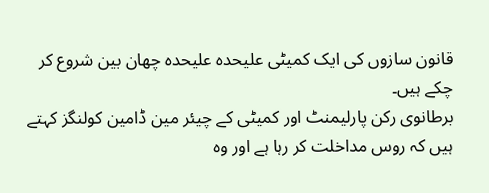قانون سازوں کی ایک کمیٹی علیحدہ علیحدہ چھان بین شروع کر چکے ہیں۔
برطانوی رکن پارلیمنٹ اور کمیٹی کے چیئر مین ڈامین کولنگز کہتے ہیں کہ روس مداخلت کر رہا ہے اور وہ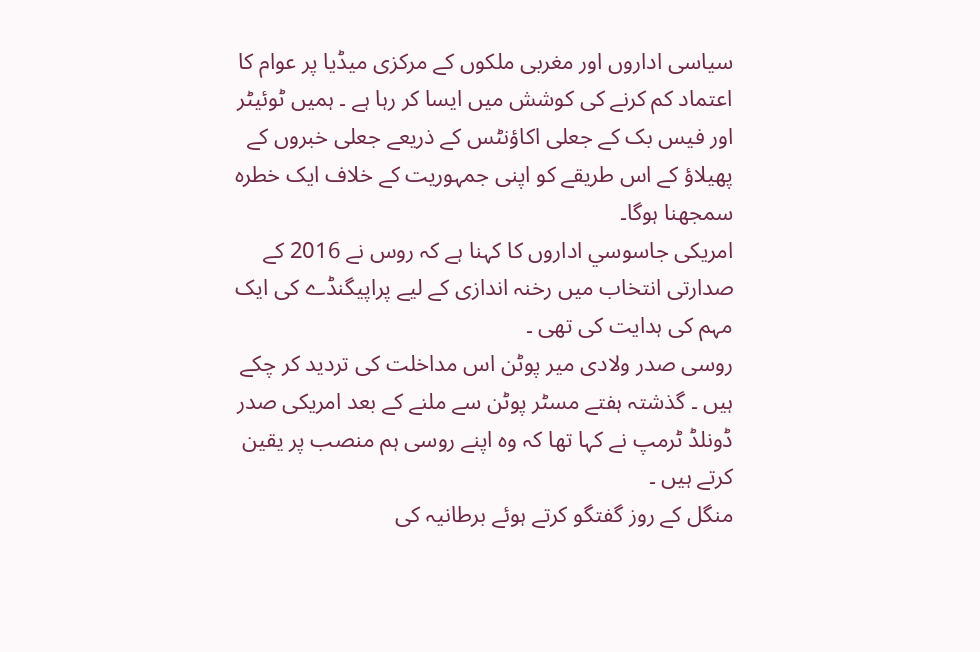سیاسی اداروں اور مغربی ملکوں کے مرکزی میڈیا پر عوام کا اعتماد کم کرنے کی کوشش میں ایسا کر رہا ہے ۔ ہمیں ٹوئیٹر اور فیس بک کے جعلی اکاؤنٹس کے ذریعے جعلی خبروں کے پھیلاؤ کے اس طریقے کو اپنی جمہوریت کے خلاف ایک خطرہ سمجھنا ہوگا۔
امریکی جاسوسي اداروں کا کہنا ہے کہ روس نے 2016 کے صدارتی انتخاب میں رخنہ اندازی کے لیے پراپیگنڈے کی ایک مہم کی ہدایت کی تھی ۔
روسی صدر ولادی میر پوٹن اس مداخلت کی ترديد کر چکے ہیں ۔ گذشتہ ہفتے مسٹر پوٹن سے ملنے کے بعد امریکی صدر ڈونلڈ ٹرمپ نے کہا تھا کہ وہ اپنے روسی ہم منصب پر یقین کرتے ہیں ۔
منگل کے روز گفتگو کرتے ہوئے برطانیہ کی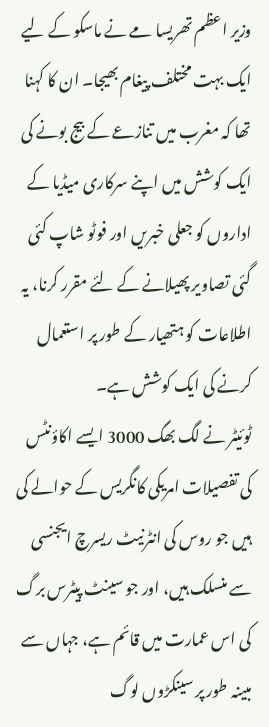وزیر اعظم تھریسا مے نے ماسکو کے لیے ایک بہت مختلف پیغام بھیجا۔ ان کا کہنا تھا کہ مغرب میں تنازعے کے بیج بونے کی ایک کوشش میں اپنے سرکاری میڈیا کے اداروں کو جعلی خبریں اور فوٹو شاپ کئی گئی تصاوير پھیلانے کے لئے مقرر کرنا، یہ اطلاعات کو ہتھیار کے طور پر استعمال کرنے کی ایک کوشش ہے۔
ٹوئیٹر نے لگ بھگ 3000 ایسے اکاؤنٹس کی تفصیلات امریکی کانگریس کے حوالے کی ہیں جو روس کی انٹرنیٹ ریسرچ ایجنسی سے منسلک ہیں، اور جو سینٹ پیٹرس برگ کی اس عمارت میں قائم ہے، جہاں سے مبینہ طور پر سینکڑوں لوگ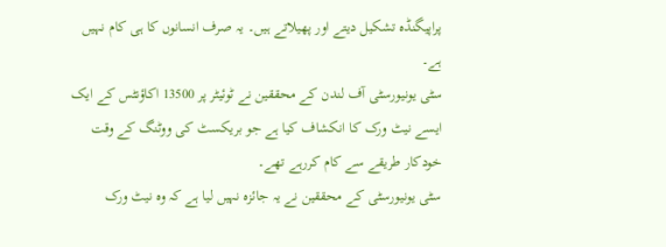پراپیگنڈہ تشکیل دیتے اور پھیلاتے ہیں۔ یہ صرف انسانوں کا ہی کام نہیں ہے۔
سٹی یونیورسٹی آف لندن کے محققین نے ٹوئیٹر پر 13500 اکاؤنٹس کے ایک ایسے نیٹ ورک کا انكشاف کیا ہے جو بریکسٹ کی ووٹنگ کے وقت خودکار طریقے سے کام کررہے تھے۔
سٹی یونیورسٹی کے محققین نے یہ جائزہ نہیں لیا ہے کہ وہ نیٹ ورک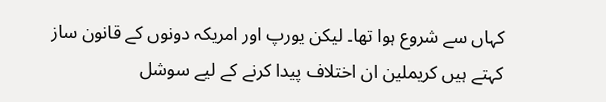کہاں سے شروع ہوا تھا۔ لیکن یورپ اور امریکہ دونوں کے قانون ساز کہتے ہیں کریملین ان اختلاف پیدا کرنے کے لیے سوشل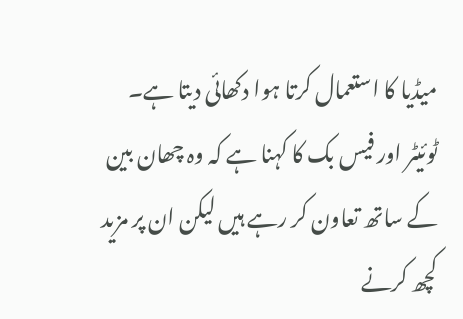میڈیا کا استعمال کرتا ہوا دکھائی دیتا ہے۔ ٹوئیٹر اور فیس بک کا کہنا ہے کہ وہ چھان بین کے ساتھ تعاون کر رہے ہیں لیکن ان پر مزید کچھ کرنے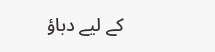کے لیے دباؤ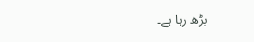بڑھ رہا ہے۔